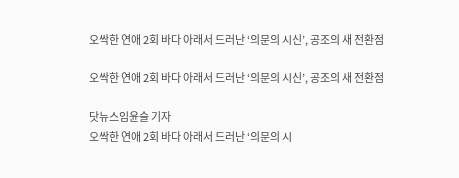오싹한 연애 2회 바다 아래서 드러난 ‘의문의 시신’, 공조의 새 전환점

오싹한 연애 2회 바다 아래서 드러난 ‘의문의 시신’, 공조의 새 전환점

닷뉴스임윤슬 기자
오싹한 연애 2회 바다 아래서 드러난 ‘의문의 시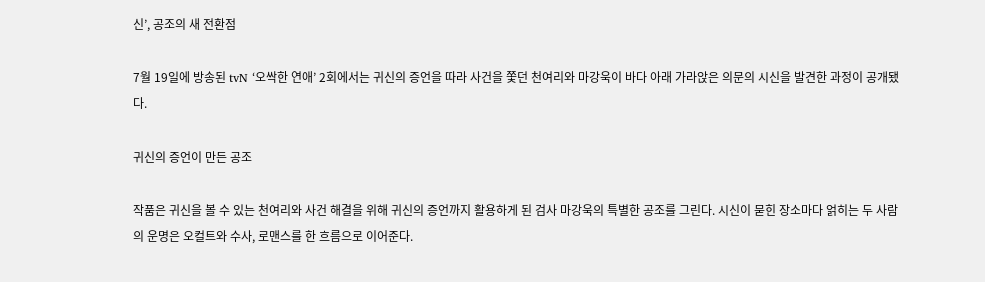신’, 공조의 새 전환점

7월 19일에 방송된 tvN ‘오싹한 연애’ 2회에서는 귀신의 증언을 따라 사건을 쫓던 천여리와 마강욱이 바다 아래 가라앉은 의문의 시신을 발견한 과정이 공개됐다.

귀신의 증언이 만든 공조

작품은 귀신을 볼 수 있는 천여리와 사건 해결을 위해 귀신의 증언까지 활용하게 된 검사 마강욱의 특별한 공조를 그린다. 시신이 묻힌 장소마다 얽히는 두 사람의 운명은 오컬트와 수사, 로맨스를 한 흐름으로 이어준다.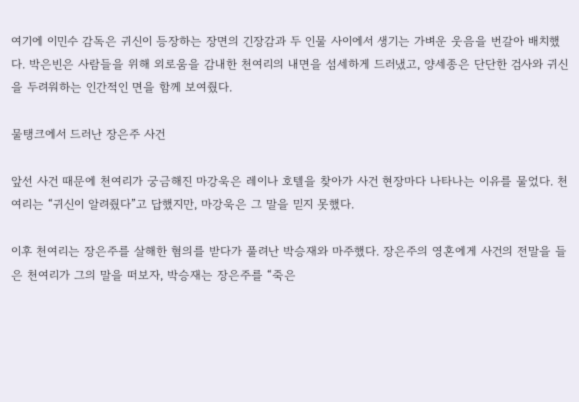여기에 이민수 감독은 귀신이 등장하는 장면의 긴장감과 두 인물 사이에서 생기는 가벼운 웃음을 번갈아 배치했다. 박은빈은 사람들을 위해 외로움을 감내한 천여리의 내면을 섬세하게 드러냈고, 양세종은 단단한 검사와 귀신을 두려워하는 인간적인 면을 함께 보여줬다.

물탱크에서 드러난 장은주 사건

앞선 사건 때문에 천여리가 궁금해진 마강욱은 레이나 호텔을 찾아가 사건 현장마다 나타나는 이유를 물었다. 천여리는 “귀신이 알려줬다”고 답했지만, 마강욱은 그 말을 믿지 못했다.

이후 천여리는 장은주를 살해한 혐의를 받다가 풀려난 박승재와 마주했다. 장은주의 영혼에게 사건의 전말을 들은 천여리가 그의 말을 떠보자, 박승재는 장은주를 “죽은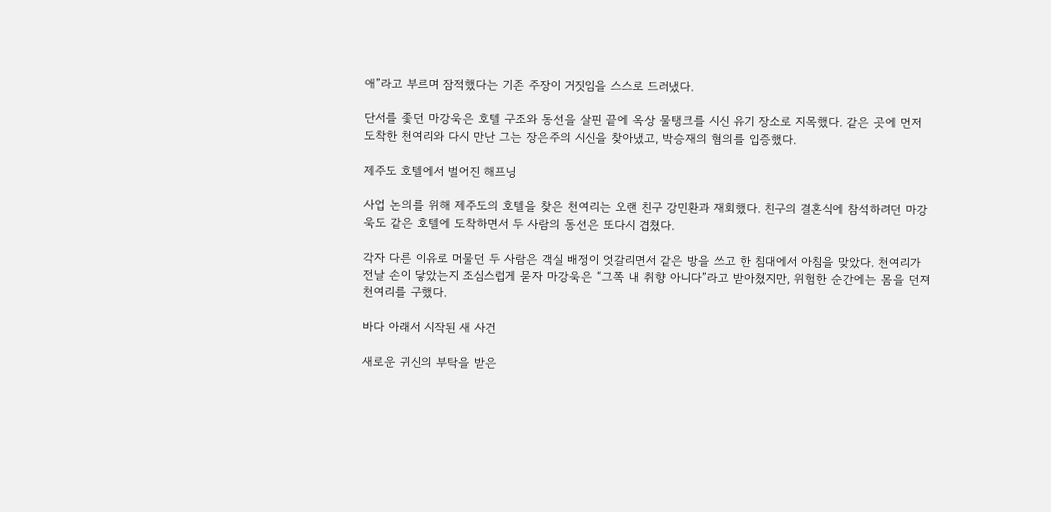애”라고 부르며 잠적했다는 기존 주장이 거짓임을 스스로 드러냈다.

단서를 좇던 마강욱은 호텔 구조와 동선을 살핀 끝에 옥상 물탱크를 시신 유기 장소로 지목했다. 같은 곳에 먼저 도착한 천여리와 다시 만난 그는 장은주의 시신을 찾아냈고, 박승재의 혐의를 입증했다.

제주도 호텔에서 벌어진 해프닝

사업 논의를 위해 제주도의 호텔을 찾은 천여리는 오랜 친구 강민환과 재회했다. 친구의 결혼식에 참석하려던 마강욱도 같은 호텔에 도착하면서 두 사람의 동선은 또다시 겹쳤다.

각자 다른 이유로 머물던 두 사람은 객실 배정이 엇갈리면서 같은 방을 쓰고 한 침대에서 아침을 맞았다. 천여리가 전날 손이 닿았는지 조심스럽게 묻자 마강욱은 “그쪽 내 취향 아니다”라고 받아쳤지만, 위험한 순간에는 몸을 던져 천여리를 구했다.

바다 아래서 시작된 새 사건

새로운 귀신의 부탁을 받은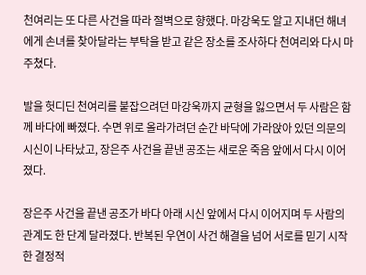천여리는 또 다른 사건을 따라 절벽으로 향했다. 마강욱도 알고 지내던 해녀에게 손녀를 찾아달라는 부탁을 받고 같은 장소를 조사하다 천여리와 다시 마주쳤다.

발을 헛디딘 천여리를 붙잡으려던 마강욱까지 균형을 잃으면서 두 사람은 함께 바다에 빠졌다. 수면 위로 올라가려던 순간 바닥에 가라앉아 있던 의문의 시신이 나타났고, 장은주 사건을 끝낸 공조는 새로운 죽음 앞에서 다시 이어졌다.

장은주 사건을 끝낸 공조가 바다 아래 시신 앞에서 다시 이어지며 두 사람의 관계도 한 단계 달라졌다. 반복된 우연이 사건 해결을 넘어 서로를 믿기 시작한 결정적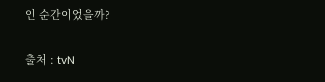인 순간이었을까?

출처 : tvN